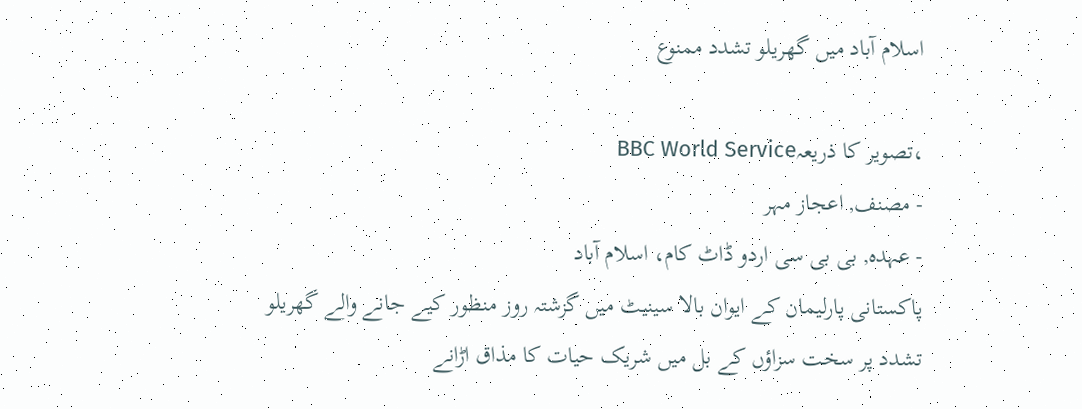اسلام آباد میں گھریلو تشدد ممنوع

،تصویر کا ذریعہBBC World Service
- مصنف, اعجاز مہر
- عہدہ, بی بی سی اردو ڈاٹ کام، اسلام آباد
پاکستانی پارلیمان کے ایوان بالا سینیٹ میں گزشتہ روز منظور کیے جانے والے گھریلو تشدد پر سخت سزاؤں کے بل میں شریک حیات کا مذاق اڑانے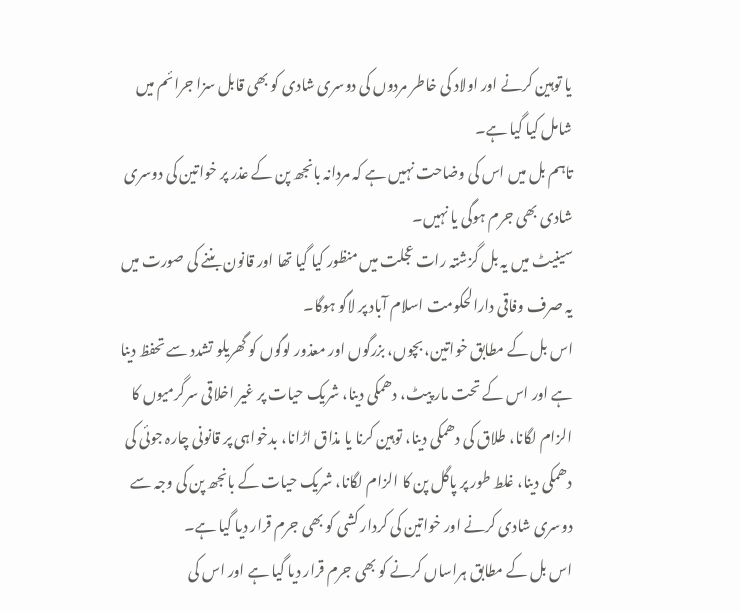یا توہین کرنے اور اولاد کی خاطر مردوں کی دوسری شادی کو بھی قابل سزا جرائم میں شامل کیا گیا ہے۔
تاہم بل میں اس کی وضاحت نہیں ہے کہ مردانہ بانجھ پن کے عذر پر خواتین کی دوسری شادی بھی جرم ہوگی یا نہیں۔
سینیٹ میں یہ بل گزشتہ رات عجلت میں منظور کیا گیا تھا اور قانون بننے کی صورت میں یہ صرف وفاقی دارالحکومت اسلام آباد پر لاگو ہوگا۔
اس بل کے مطابق خواتین، بچوں، بزرگوں اور معذور لوگوں کو گھریلو تشدد سے تحفظ دینا ہے اور اس کے تحت مار پیٹ، دھمکی دینا، شریک حیات پر غیر اخلاقی سرگرمیوں کا الزام لگانا، طلاق کی دھمکی دینا، توہین کرنا یا مذاق اڑانا، بدخواہی پر قانونی چارہ جوئی کی دھمکی دینا، غلط طور پر پاگل پن کا الزام لگانا، شریک حیات کے بانجھ پن کی وجہ سے دوسری شادی کرنے اور خواتین کی کردار کشی کو بھی جرم قرار دیا گیا ہے۔
اس بل کے مطابق ہراساں کرنے کو بھی جرم قرار دیا گیا ہے اور اس کی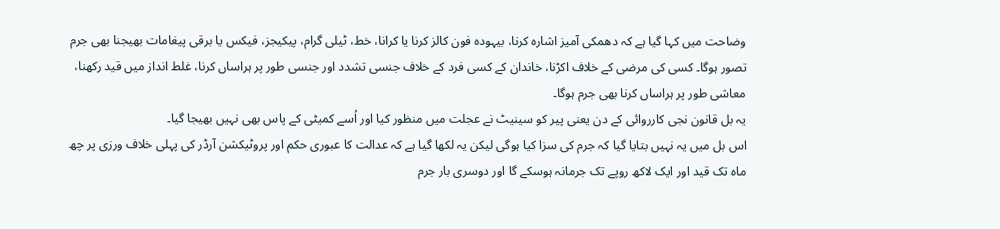وضاحت میں کہا گیا ہے کہ دھمکی آمیز اشارہ کرنا، بیہودہ فون کالز کرنا یا کرانا، خط، ٹیلی گرام، پیکیجز، فیکس یا برقی پیغامات بھیجنا بھی جرم تصور ہوگا۔ کسی کی مرضی کے خلاف اکڑنا، خاندان کے کسی فرد کے خلاف جنسی تشدد اور جنسی طور پر ہراساں کرنا، غلط انداز میں قید رکھنا، معاشی طور پر ہراساں کرنا بھی جرم ہوگا۔
یہ بل قانون نجی کارروائی کے دن یعنی پیر کو سینیٹ نے عجلت میں منظور کیا اور اُسے کمیٹی کے پاس بھی نہیں بھیجا گیا۔
اس بل میں یہ نہیں بتایا گیا کہ جرم کی سزا کیا ہوگی لیکن یہ لکھا گیا ہے کہ عدالت کا عبوری حکم اور پروٹیکشن آرڈر کی پہلی خلاف ورزی پر چھ ماہ تک قید اور ایک لاکھ روپے تک جرمانہ ہوسکے گا اور دوسری بار جرم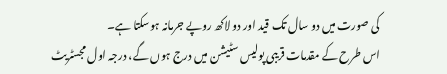کی صورت میں دو سال تک قید اور دو لاکھ روپے جرمانہ ہوسکتا ہے۔
اس طرح کے مقدمات قریبی پولیس سٹیشن میں درج ہوں گے، درجہ اول مجسٹریٹ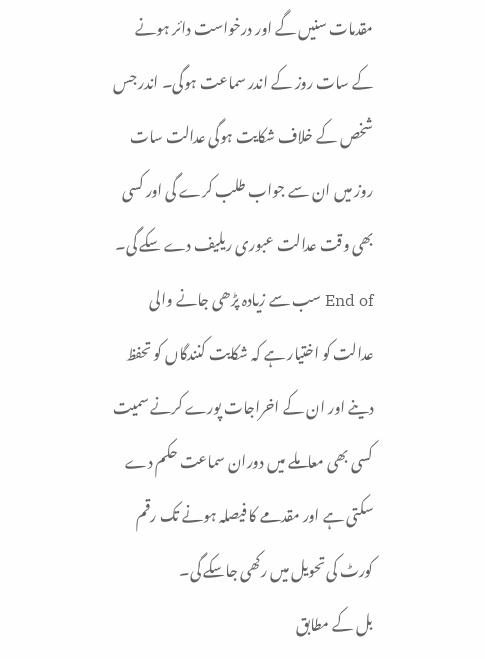مقدمات سنیں گے اور درخواست دائر ہونے کے سات روز کے اندر سماعت ہوگی۔ اندر جس شخص کے خلاف شکایت ہوگی عدالت سات روز میں ان سے جواب طلب کرے گی اور کسی بھی وقت عدالت عبوری ریلیف دے سکے گی۔
End of سب سے زیادہ پڑھی جانے والی
عدالت کو اختیار ہے کہ شکایت کنندگاں کو تحفظ دینے اور ان کے اخراجات پورے کرنے سمیت کسی بھی معاملے میں دوران سماعت حکم دے سکتی ہے اور مقدمے کا فیصلہ ہونے تک رقم کورٹ کی تحویل میں رکھی جاسکے گی۔
بل کے مطابق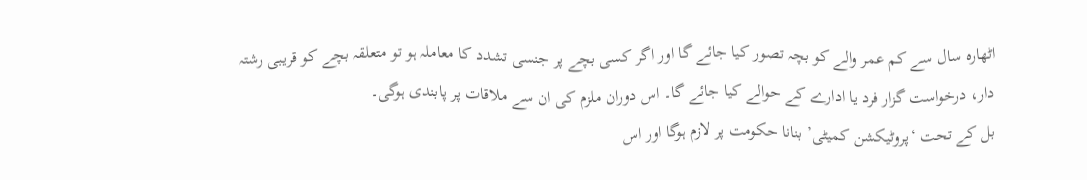اٹھارہ سال سے کم عمر والے کو بچہ تصور کیا جائے گا اور اگر کسی بچے پر جنسی تشدد کا معاملہ ہو تو متعلقہ بچے کو قریبی رشتہ دار، درخواست گزار فرد یا ادارے کے حوالے کیا جائے گا۔ اس دوران ملزم کی ان سے ملاقات پر پابندی ہوگی۔
بل کے تحت ‘پروٹیکشن کمیٹی’ بنانا حکومت پر لازم ہوگا اور اس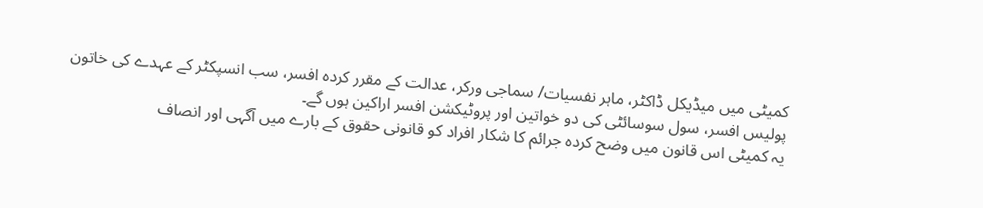کمیٹی میں میڈیکل ڈاکٹر، ماہر نفسیات/ سماجی ورکر، عدالت کے مقرر کردہ افسر، سب انسپکٹر کے عہدے کی خاتون پولیس افسر، سول سوسائٹی کی دو خواتین اور پروٹیکشن افسر اراکین ہوں گے۔
یہ کمیٹی اس قانون میں وضح کردہ جرائم کا شکار افراد کو قانونی حقوق کے بارے میں آگہی اور انصاف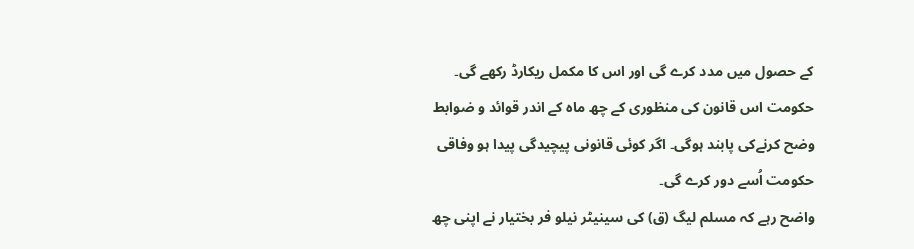کے حصول میں مدد کرے گی اور اس کا مکمل ریکارڈ رکھے گی۔
حکومت اس قانون کی منظوری کے چھ ماہ کے اندر قوائد و ضوابط وضح کرنےکی پابند ہوگی۔ اگر کوئی قانونی پیچیدگی پیدا ہو وفاقی حکومت اُسے دور کرے گی۔
واضح رہے کہ مسلم لیگ (ق) کی سینیٹر نیلو فر بختیار نے اپنی چھ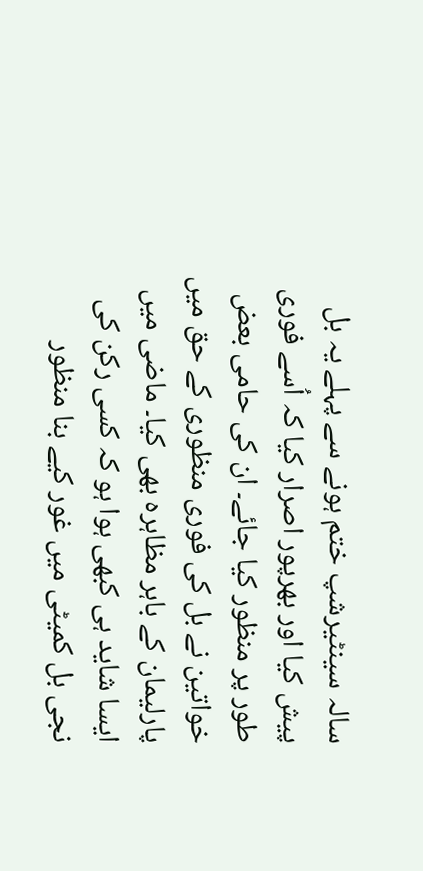سالہ سینٹیرشپ ختم ہونے سے پہلے یہ بل پیش کیا اور بھرپور اصرار کیا کہ اُسے فوری طور پر منظور کیا جائے۔ ان کی حامی بعض خواتین نے بل کی فوری منظوری کے حق میں پارلیمان کے باہر مظاہرہ بھی کیا۔ ماضی میں ایسا شاید ہی کبھی ہوا ہو کہ کسی رکن کی نجی بل کمیٹی میں غور کیے بنا منظور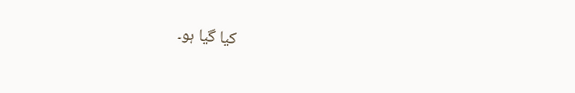کیا گیا ہو۔